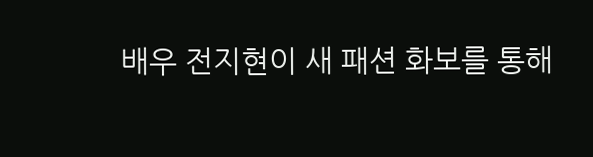배우 전지현이 새 패션 화보를 통해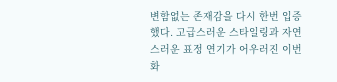변함없는 존재감을 다시 한번 입증했다. 고급스러운 스타일링과 자연스러운 표정 연기가 어우러진 이번 화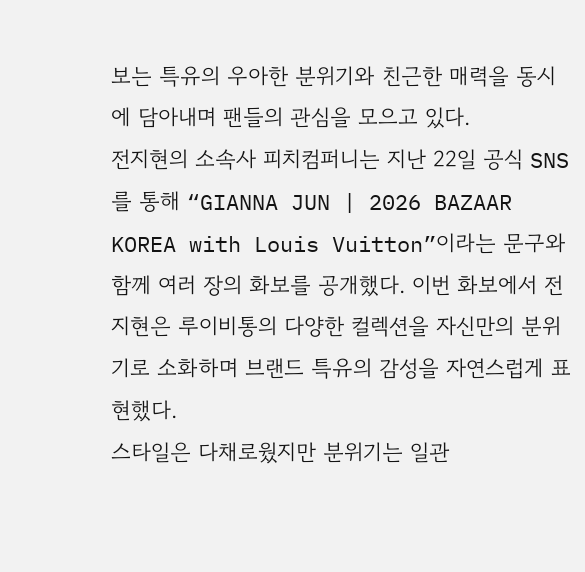보는 특유의 우아한 분위기와 친근한 매력을 동시에 담아내며 팬들의 관심을 모으고 있다.
전지현의 소속사 피치컴퍼니는 지난 22일 공식 SNS를 통해 “GIANNA JUN | 2026 BAZAAR KOREA with Louis Vuitton”이라는 문구와 함께 여러 장의 화보를 공개했다. 이번 화보에서 전지현은 루이비통의 다양한 컬렉션을 자신만의 분위기로 소화하며 브랜드 특유의 감성을 자연스럽게 표현했다.
스타일은 다채로웠지만 분위기는 일관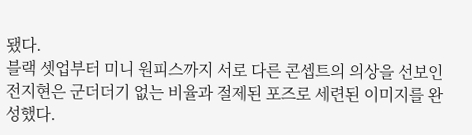됐다.
블랙 셋업부터 미니 원피스까지 서로 다른 콘셉트의 의상을 선보인 전지현은 군더더기 없는 비율과 절제된 포즈로 세련된 이미지를 완성했다.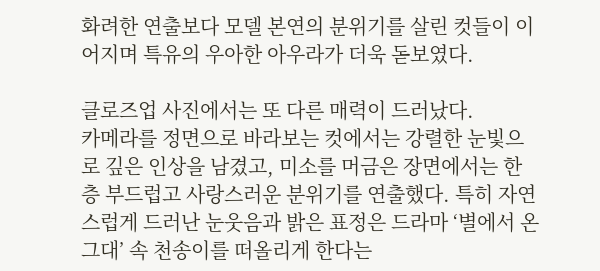화려한 연출보다 모델 본연의 분위기를 살린 컷들이 이어지며 특유의 우아한 아우라가 더욱 돋보였다.

클로즈업 사진에서는 또 다른 매력이 드러났다.
카메라를 정면으로 바라보는 컷에서는 강렬한 눈빛으로 깊은 인상을 남겼고, 미소를 머금은 장면에서는 한층 부드럽고 사랑스러운 분위기를 연출했다. 특히 자연스럽게 드러난 눈웃음과 밝은 표정은 드라마 ‘별에서 온 그대’ 속 천송이를 떠올리게 한다는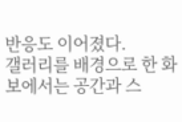반응도 이어졌다.
갤러리를 배경으로 한 화보에서는 공간과 스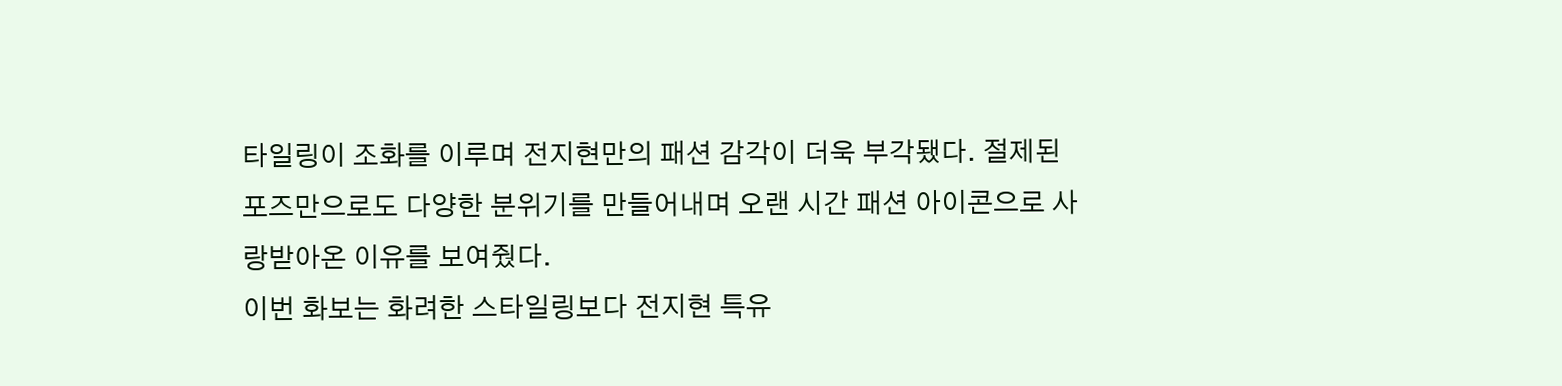타일링이 조화를 이루며 전지현만의 패션 감각이 더욱 부각됐다. 절제된 포즈만으로도 다양한 분위기를 만들어내며 오랜 시간 패션 아이콘으로 사랑받아온 이유를 보여줬다.
이번 화보는 화려한 스타일링보다 전지현 특유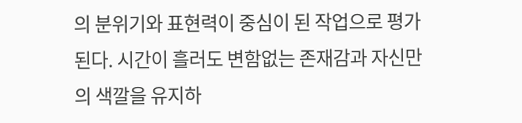의 분위기와 표현력이 중심이 된 작업으로 평가된다. 시간이 흘러도 변함없는 존재감과 자신만의 색깔을 유지하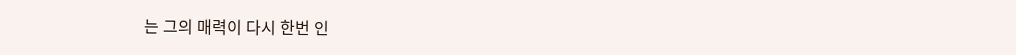는 그의 매력이 다시 한번 인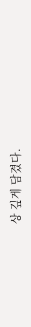상 깊게 담겼다.